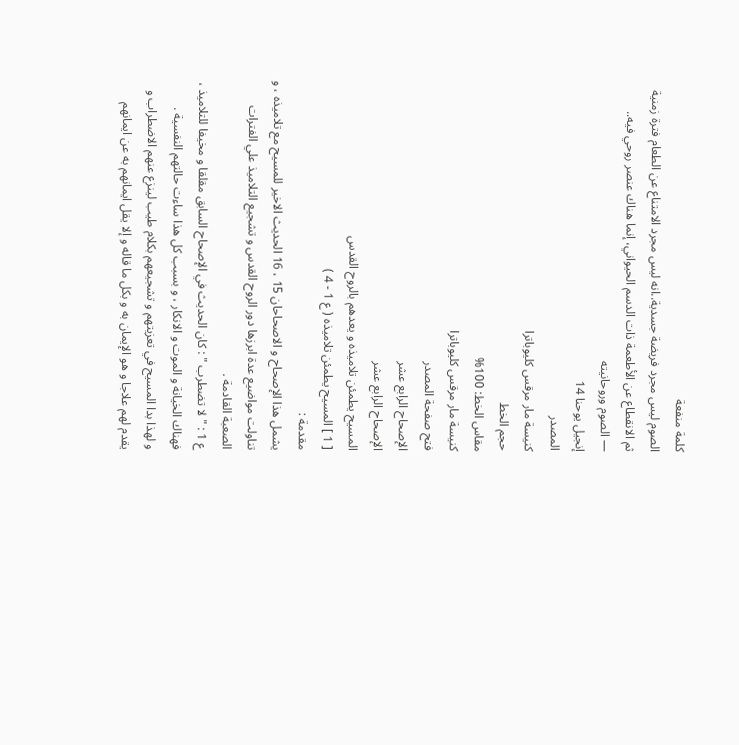كلمة منفعة
الصوم ليس مجرد فريضة جسدية..انه ليس مجرد الامتناع عن الطعام فترة زمنية ثم الانقطاع عن الأطعمة ذات الدسم الحيواني، إنما هناك عنصر روحي فيه..
— الصوم وروحانيته
إنجيل يوحنا 14
المصدر
كنيسة مار مرقس كليوباترا
حجم الخط
مقاس الخط: 100%
كنيسة مار مرقس كليوباترا
فتح صفحة المصدر
الإصحاح الرابع عشر
الإصحاح الرابع عشر
المسيح يطمئن تلاميذه و يعدهم بالروح القدس
[ 1 ] المسيح يطمئن تلاميذه ( ع 1 - 4 )
مقدمة :
يشمل هذا الإصحاح و الاصحاحان 15 ، 16 الحديث الاخير للمسيح مع تلاميذه ، و تناولت مواضيع عدة ابرزها دور الروح القدس و تشجيع التلاميذ علي الفترات الصعبة القادمة .
ع 1 : " لا تضطرب " : كان الحديث في الإصحاح السابق مقلقا و مخيفا للتلاميذ ، فهناك الخيانة و الموت و الانكار ، و بسبب كل هذا ساءت حالتهم النفسية .
و لهذا بدا المسيح في تعزيتهم و تشجيعهم بكلام طيب لينزع عنهم الاضطراب و يقدم لهم علاجا و هو الإيمان به و بكل ما قاله و إلا يقل ايمانهم به عن ايمانهم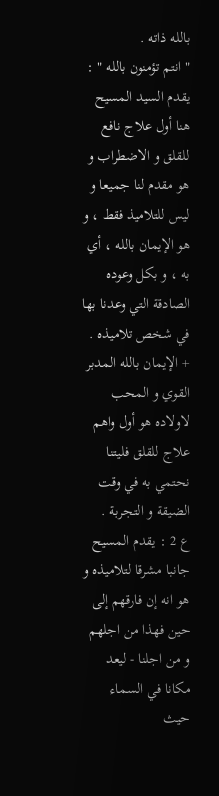بالله ذاته .
" انتم تؤمنون بالله " : يقدم السيد المسيح هنا أول علاج نافع للقلق و الاضطراب و هو مقدم لنا جميعا و ليس للتلاميذ فقط ، و هو الإيمان بالله ، أي به ، و بكل وعوده الصادقة التي وعدنا بها في شخص تلاميذه .
+ الإيمان بالله المدبر القوي و المحب لاولاده هو أول واهم علاج للقلق فليتنا نحتمي به في وقت الضيقة و التجربة .
ع 2 : يقدم المسيح جانبا مشرقا لتلاميذه و هو انه إن فارقهم إلى حين فهذا من اجلهم و من اجلنا - ليعد مكانا في السماء حيث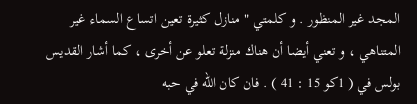المجد غير المنظور . و كلمتي " منازل كثيرة تعين اتساع السماء غير المتناهي ، و تعني أيضا أن هناك منزلة تعلو عن أخرى ، كما أشار القديس بولس في ( 1كو 15 : 41 ) . فان كان الله في حبه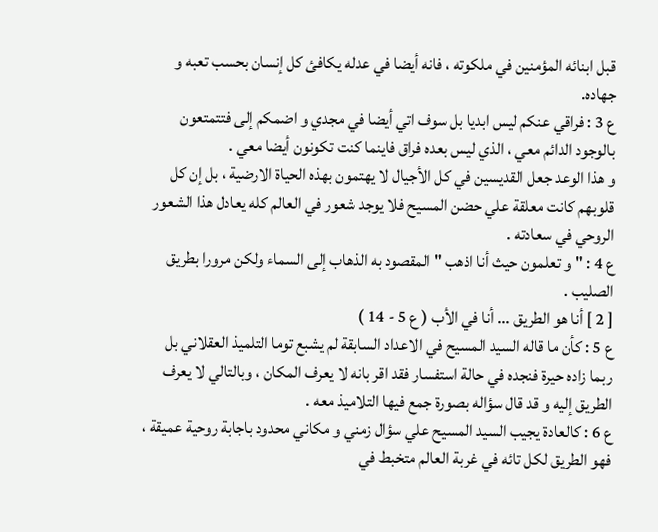قبل ابنائه المؤمنين في ملكوته ، فانه أيضا في عدله يكافئ كل إنسان بحسب تعبه و جهاده.
ع 3 : فراقي عنكم ليس ابديا بل سوف اتي أيضا في مجدي و اضمكم إلى فتتمتعون بالوجود الدائم معي ، الذي ليس بعده فراق فاينما كنت تكونون أيضا معي .
و هذا الوعد جعل القديسين في كل الأجيال لا يهتمون بهذه الحياة الارضية ، بل إن كل قلوبهم كانت معلقة علي حضن المسيح فلا يوجد شعور في العالم كله يعادل هذا الشعور الروحي في سعادته .
ع 4 : " و تعلمون حيث أنا اذهب " المقصود به الذهاب إلى السماء ولكن مرورا بطريق الصليب .
[ 2 ] أنا هو الطريق ... أنا في الأب ( ع 5 - 14 )
ع 5 : كأن ما قاله السيد المسيح في الاعداد السابقة لم يشبع توما التلميذ العقلاني بل ربما زاده حيرة فنجده في حالة استفسار فقد اقر بانه لا يعرف المكان ، وبالتالي لا يعرف الطريق إليه و قد قال سؤاله بصورة جمع فيها التلاميذ معه .
ع 6 : كالعادة يجيب السيد المسيح علي سؤال زمني و مكاني محدود باجابة روحية عميقة ، فهو الطريق لكل تائه في غربة العالم متخبط في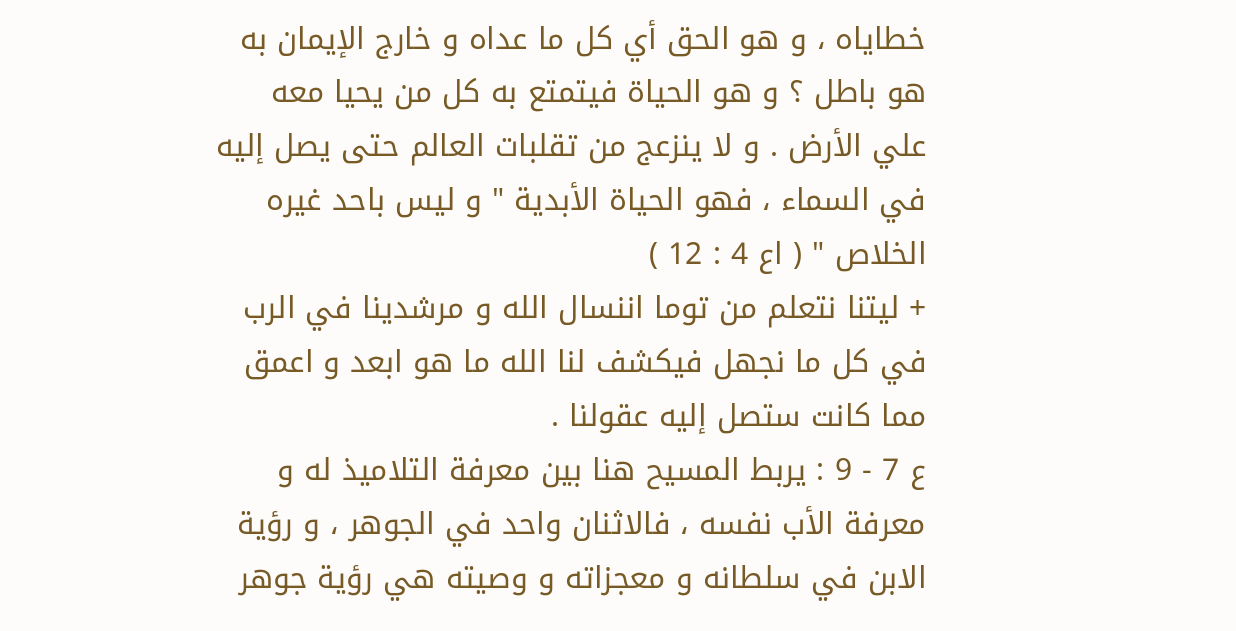خطاياه ، و هو الحق أي كل ما عداه و خارج الإيمان به هو باطل ؟ و هو الحياة فيتمتع به كل من يحيا معه علي الأرض . و لا ينزعج من تقلبات العالم حتى يصل إليه في السماء ، فهو الحياة الأبدية " و ليس باحد غيره الخلاص " ( اع 4 : 12 )
+ ليتنا نتعلم من توما اننسال الله و مرشدينا في الرب في كل ما نجهل فيكشف لنا الله ما هو ابعد و اعمق مما كانت ستصل إليه عقولنا .
ع 7 - 9 : يربط المسيح هنا بين معرفة التلاميذ له و معرفة الأب نفسه ، فالاثنان واحد في الجوهر ، و رؤية الابن في سلطانه و معجزاته و وصيته هي رؤية جوهر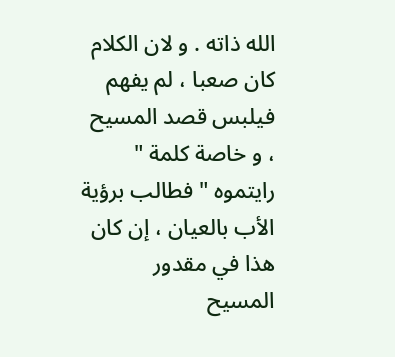الله ذاته . و لان الكلام كان صعبا ، لم يفهم فيلبس قصد المسيح ، و خاصة كلمة " رايتموه " فطالب برؤية الأب بالعيان ، إن كان هذا في مقدور المسيح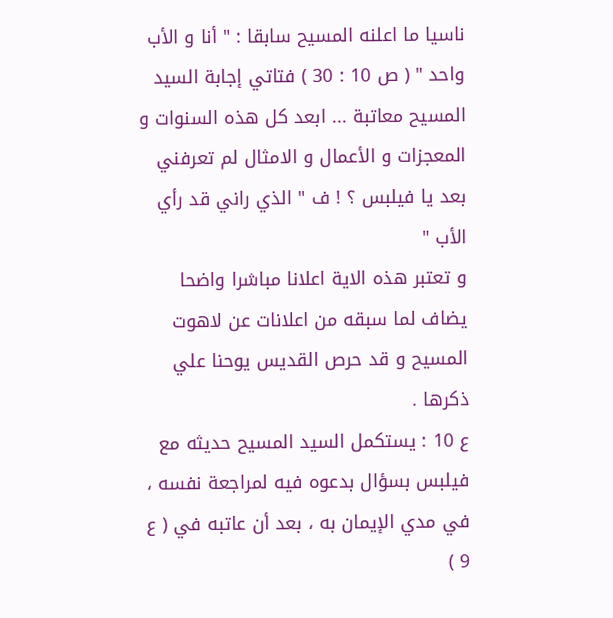ناسيا ما اعلنه المسيح سابقا : " أنا و الأب واحد " ( ص 10 : 30 ) فتاتي إجابة السيد المسيح معاتبة ... ابعد كل هذه السنوات و المعجزات و الأعمال و الامثال لم تعرفني بعد يا فيلبس ؟ ! ف " الذي راني قد رأي الأب "
و تعتبر هذه الاية اعلانا مباشرا واضحا يضاف لما سبقه من اعلانات عن لاهوت المسيح و قد حرص القديس يوحنا علي ذكرها .
ع 10 : يستكمل السيد المسيح حديثه مع فيلبس بسؤال بدعوه فيه لمراجعة نفسه ، في مدي الإيمان به ، بعد أن عاتبه في ( ع 9 )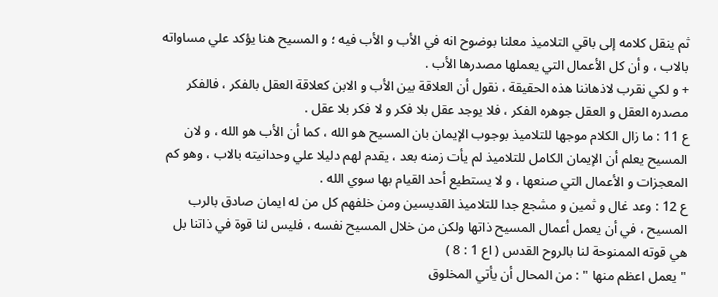ثم ينقل كلامه إلى باقي التلاميذ معلنا بوضوح انه في الأب و الأب فيه ؛ و المسيح هنا يؤكد علي مساواته بالاب ، و أن كل الأعمال التي يعملها مصدرها الأب .
+ و لكي نقرب لاذهاننا هذه الحقيقة ، نقول أن العلاقة بين الأب و الابن كعلاقة العقل بالفكر ، فالفكر مصدره العقل و العقل جوهره الفكر ، فلا يوجد عقل بلا فكر و لا فكر بلا عقل .
ع 11 : ما زال الكلام موجها للتلاميذ بوجوب الإيمان بان المسيح هو الله ، كما أن الأب هو الله ، و لان المسيح يعلم أن الإيمان الكامل للتلاميذ لم يأت زمنه بعد ، يقدم لهم دليلا علي وحدانيته بالاب ، وهو كم المعجزات و الأعمال التي صنعها ، و لا يستطيع أحد القيام بها سوي الله .
ع 12 : وعد غال و ثمين و مشجع جدا للتلاميذ القديسين ومن خلفهم كل من له ايمان صادق بالرب المسيح ، في أن يعمل أعمال المسيح ذاتها ولكن من خلال المسيح نفسه ، فليس لنا قوة في ذاتنا بل هي قوته الممنوحة لنا بالروح القدس ( اع 1 : 8 )
" يعمل اعظم منها " : من المحال أن يأتي المخلوق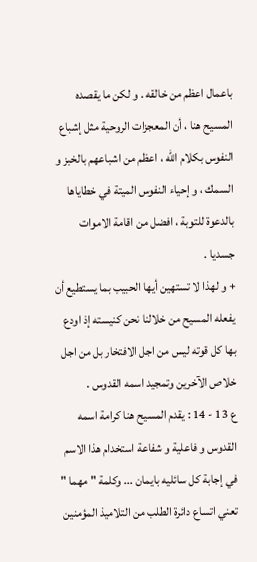باعمال اعظم من خالقه . و لكن ما يقصده المسيح هنا ، أن المعجزات الروحية مثل إشباع النفوس بكلام الله ، اعظم من اشباعهم بالخبز و السمك ، و إحياء النفوس الميتة في خطاياها بالدعوة للتوبة ، افضل من اقامة الاموات جسديا .
+ و لهذا لا تستهين أيها الحبيب بما يستطيع أن يفعله المسيح من خلالنا نحن كنيسته إذ اودع بها كل قوته ليس من اجل الافتخار بل من اجل خلاص الآخرين وتمجيد اسمه القدوس .
ع 13 - 14 : يقدم المسيح هنا كرامة اسمه القدوس و فاعلية و شفاعة استخدام هذا الاسم في إجابة كل سائليه بايمان ... وكلمة " مهما " تعني اتساع دائرة الطلب من التلاميذ المؤمنين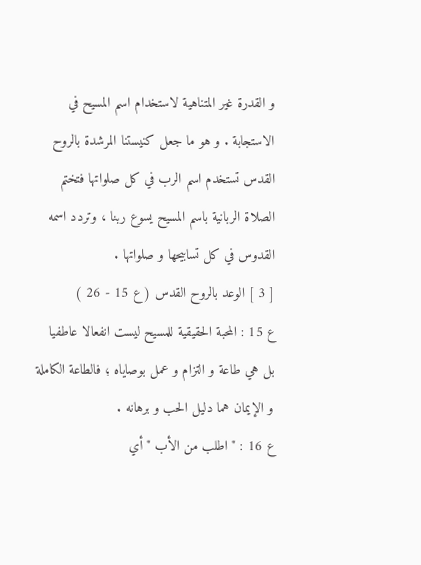و القدرة غير المتناهية لاستخدام اسم المسيح في الاستجابة . و هو ما جعل كنيستنا المرشدة بالروح القدس تستخدم اسم الرب في كل صلواتها فتختم الصلاة الربانية باسم المسيح يسوع ربنا ، وتردد اسمه القدوس في كل تسابيحها و صلواتها .
[ 3 ] الوعد بالروح القدس ( ع 15 - 26 )
ع 15 : المحبة الحقيقية للمسيح ليست انفعالا عاطفيا بل هي طاعة و التزام و عمل بوصاياه ؛ فالطاعة الكاملة و الإيمان هما دليل الحب و برهانه .
ع 16 : " اطلب من الأب " أي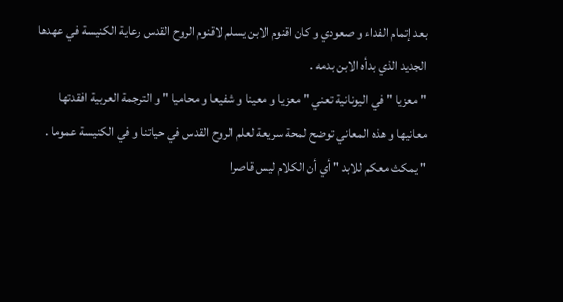بعد إتمام الفداء و صعودي و كان اقنوم الابن يسلم لاقنوم الروح القدس رعاية الكنيسة في عهدها الجديد الذي بدأه الابن بدمه .
" معزيا " في اليونانية تعني " معزيا و معينا و شفيعا و محاميا " و الترجمة العربية افقدتها معانيها و هذه المعاني توضح لمحة سريعة لعلم الروح القدس في حياتنا و في الكنيسة عموما .
" يمكث معكم للابد " أي أن الكلام ليس قاصرا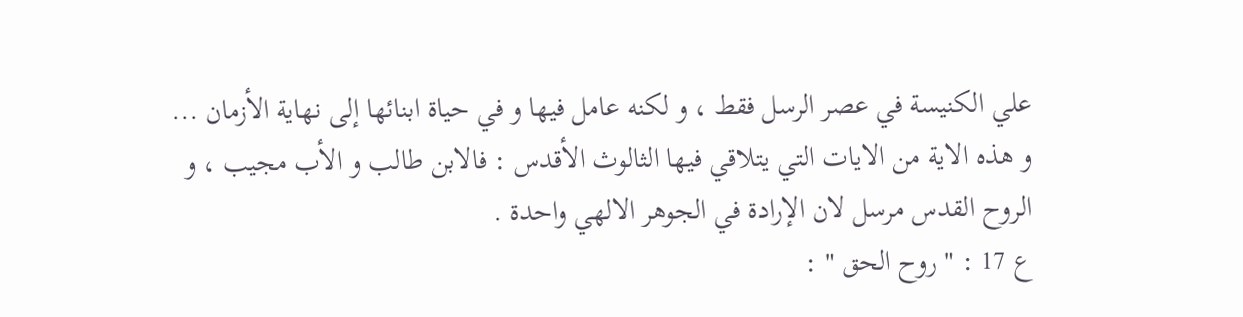علي الكنيسة في عصر الرسل فقط ، و لكنه عامل فيها و في حياة ابنائها إلى نهاية الأزمان ... و هذه الاية من الايات التي يتلاقي فيها الثالوث الأقدس : فالابن طالب و الأب مجيب ، و الروح القدس مرسل لان الإرادة في الجوهر الالهي واحدة .
ع 17 : " روح الحق " :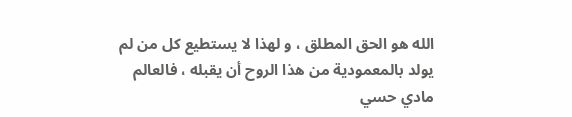الله هو الحق المطلق ، و لهذا لا يستطيع كل من لم يولد بالمعمودية من هذا الروح أن يقبله ، فالعالم مادي حسي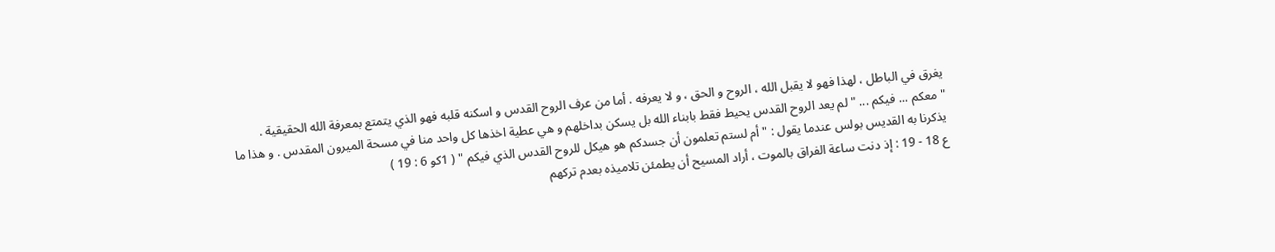يغرق في الباطل ، لهذا فهو لا يقبل الله ، الروح و الحق ، و لا يعرفه . أما من عرف الروح القدس و اسكنه قلبه فهو الذي يتمتع بمعرفة الله الحقيقية .
" معكم ... فيكم ... " لم يعد الروح القدس يحيط فقط بابناء الله بل يسكن بداخلهم و هي عطية اخذها كل واحد منا في مسحة الميرون المقدس . و هذا ما يذكرنا به القديس بولس عندما يقول : " أم لستم تعلمون أن جسدكم هو هيكل للروح القدس الذي فيكم " ( 1كو 6 : 19 )
ع 18 - 19 : إذ دنت ساعة الفراق بالموت ، أراد المسيح أن يطمئن تلاميذه بعدم تركهم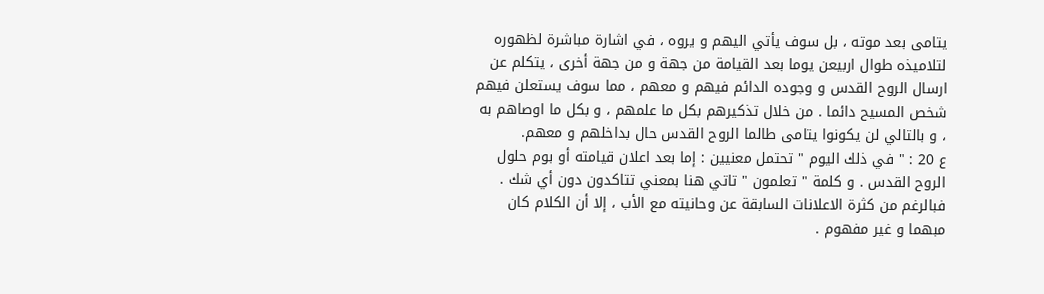يتامى بعد موته ، بل سوف يأتي اليهم و يروه ، في اشارة مباشرة لظهوره لتلاميذه طوال اربيعن يوما بعد القيامة من جهة و من جهة أخرى ، يتكلم عن ارسال الروح القدس و وجوده الدائم فيهم و معهم ، مما سوف يستعلن فيهم شخص المسيح دائما . من خلال تذكيرهم بكل ما علمهم ، و بكل ما اوصاهم به ، و بالتالي لن يكونوا يتامى طالما الروح القدس حال بداخلهم و معهم.
ع 20 : " في ذلك اليوم " تحتمل معنيين : إما بعد اعلان قيامته أو بوم حلول الروح القدس . و كلمة " تعلمون " تاتي هنا بمعني تتاكدون دون أي شك . فبالرغم من كثرة الاعلانات السابقة عن وحانيته مع الأب ، إلا أن الكلام كان مبهما و غير مفهوم .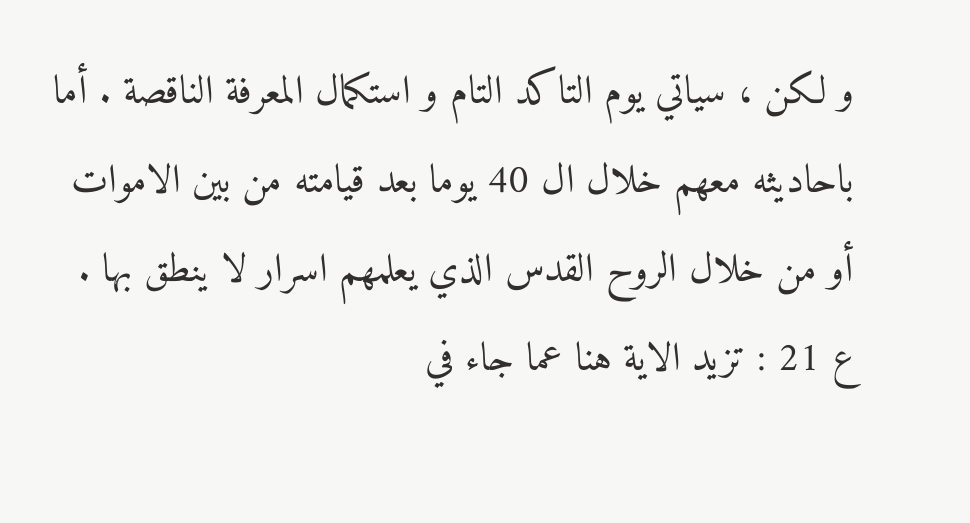و لكن ، سياتي يوم التاكد التام و استكمال المعرفة الناقصة . أما باحاديثه معهم خلال ال 40 يوما بعد قيامته من بين الاموات أو من خلال الروح القدس الذي يعلمهم اسرار لا ينطق بها .
ع 21 : تزيد الاية هنا عما جاء في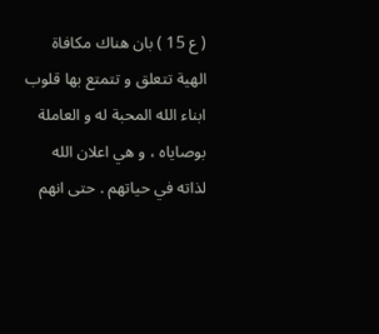( ع 15 ) بان هناك مكافاة الهية تتعلق و تتمتع بها قلوب ابناء الله المحبة له و العاملة بوصاياه ، و هي اعلان الله لذاته في حياتهم . حتى انهم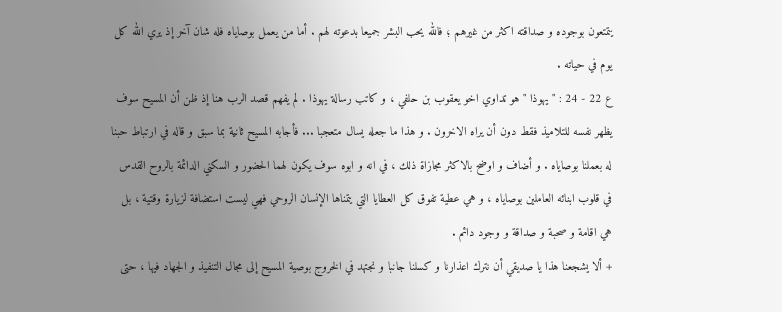يتمتعون بوجوده و صداقته اكثر من غيرهم ؛ فالله يحب البشر جميعا بدعوته لهم . أما من يعمل بوصاياه فله شان آخر إذ يري الله كل يوم في حياته .
ع 22 - 24 : " يهوذا " هو تداوي اخو يعقوب بن حلفي ، و كاتب رسالة يهوذا . لم يفهم قصد الرب هنا إذ ظن أن المسيح سوف يظهر نفسه للتلاميذ فقط دون أن يراه الاخرون . و هذا ما جعله يسال متعجبا ... فأجابه المسيح ثانية بما سبق و قاله في ارتباط حبنا له بعملنا بوصاياه . و أضاف و اوضح بالاكثر مجازاة ذلك ، في انه و ابوه سوف يكون لهما الحضور و السكني الدائمة بالروح القدس في قلوب ابنائه العاملين بوصاياه ، و هي عطية تفوق كل العطايا التي يتمناها الإنسان الروحي فهي ليست استضافة لزيارة وقتية ، بل هي اقامة و صحبة و صداقة و وجود دائم .
+ ألا يشجعنا هذا يا صديقي أن نترك اعذارنا و كسلنا جانبا و نجتهد في الخروج بوصية المسيح إلى مجال التنفيذ و الجهاد فيها ، حتى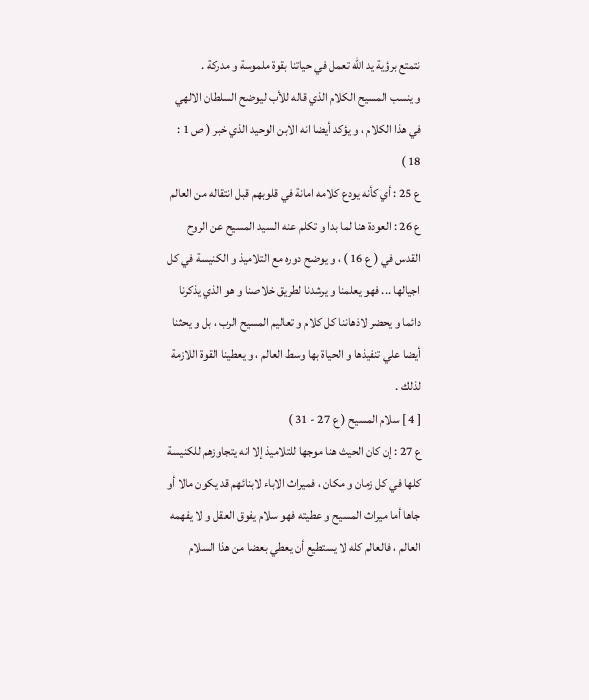نتمتع برؤية يد الله تعمل في حياتنا بقوة ملموسة و مدركة .
و ينسب المسيح الكلام الذي قاله للأب ليوضح السلطان الالهي في هذا الكلام ، و يؤكد أيضا انه الابن الوحيد الذي خبر ( ص 1 : 18 )
ع 25 : أي كأنه يودع كلامه امانة في قلوبهم قبل انتقاله من العالم
ع 26 : العودة هنا لما بدا و تكلم عنه السيد المسيح عن الروح القدس في ( ع 16 ) ، و يوضح دوره مع التلاميذ و الكنيسة في كل اجيالها ... فهو يعلمنا و يرشدنا لطريق خلاصنا و هو الذي يذكرنا دائما و يحضر لاذهاننا كل كلام و تعاليم المسيح الرب ، بل و يحثنا أيضا علي تنفيذها و الحياة بها وسط العالم ، و يعطينا القوة اللازمة لذلك .
[ 4 ] سلام المسيح ( ع 27 - 31 )
ع 27 : إن كان الحيث هنا موجها للتلاميذ إلا انه يتجاوزهم للكنيسة كلها في كل زمان و مكان ، فميراث الاباء لابنائهم قد يكون مالا أو جاها أما ميراث المسيح و عطيته فهو سلام يفوق العقل و لا يفهمه العالم ، فالعالم كله لا يستطيع أن يعطي بعضا من هذا السلام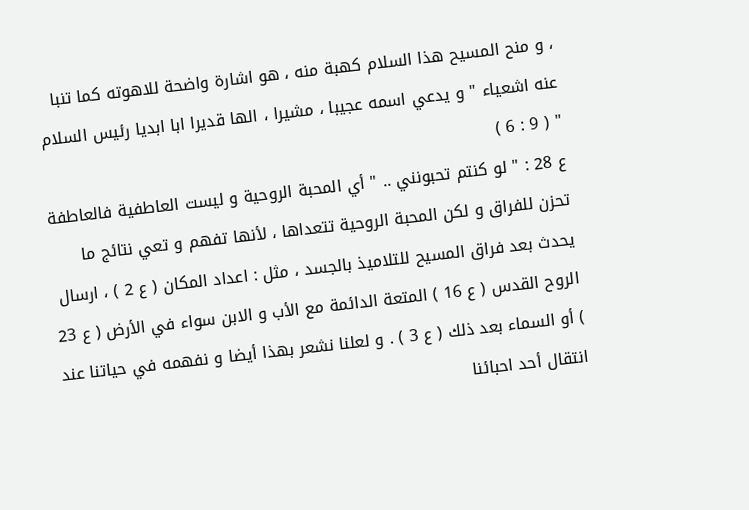، و منح المسيح هذا السلام كهبة منه ، هو اشارة واضحة للاهوته كما تنبا عنه اشعياء " و يدعي اسمه عجيبا ، مشيرا ، الها قديرا ابا ابديا رئيس السلام " ( 9 : 6 )
ع 28 : " لو كنتم تحبونني .. " أي المحبة الروحية و ليست العاطفية فالعاطفة تحزن للفراق و لكن المحبة الروحية تتعداها ، لأنها تفهم و تعي نتائج ما يحدث بعد فراق المسيح للتلاميذ بالجسد ، مثل : اعداد المكان ( ع 2 ) ، ارسال الروح القدس ( ع 16 ) المتعة الدائمة مع الأب و الابن سواء في الأرض ( ع 23 ) أو السماء بعد ذلك ( ع 3 ) . و لعلنا نشعر بهذا أيضا و نفهمه في حياتنا عند انتقال أحد احبائنا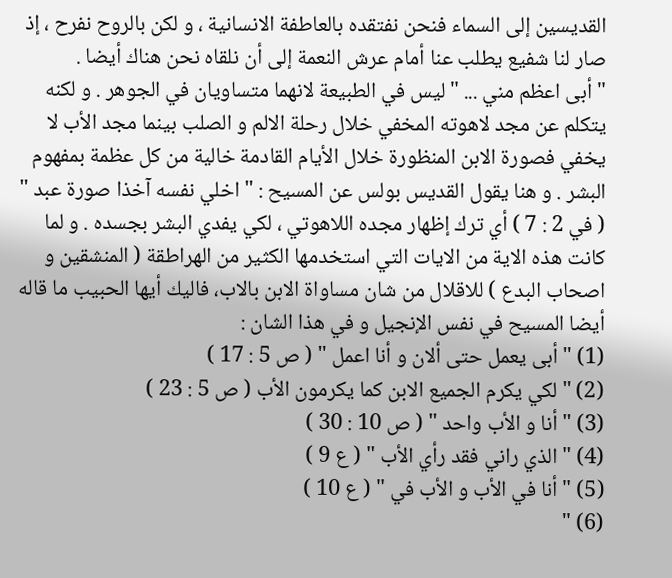القديسين إلى السماء فنحن نفتقده بالعاطفة الانسانية ، و لكن بالروح نفرح ، إذ صار لنا شفيع يطلب عنا أمام عرش النعمة إلى أن نلقاه نحن هناك أيضا .
" أبى اعظم مني ... " ليس في الطبيعة لانهما متساويان في الجوهر . و لكنه يتكلم عن مجد لاهوته المخفي خلال رحلة الالم و الصلب بينما مجد الأب لا يخفي فصورة الابن المنظورة خلال الأيام القادمة خالية من كل عظمة بمفهوم البشر . و هنا يقول القديس بولس عن المسيح : " اخلي نفسه آخذا صورة عبد " ( في 2 : 7 ) أي ترك إظهار مجده اللاهوتي ، لكي يفدي البشر بجسده . و لما كانت هذه الاية من الايات التي استخدمها الكثير من الهراطقة ( المنشقين و اصحاب البدع ) للاقلال من شان مساواة الابن بالاب، فاليك أيها الحبيب ما قاله أيضا المسيح في نفس الإنجيل و في هذا الشان :
(1) " أبى يعمل حتى ألان و أنا اعمل " ( ص 5 : 17 )
(2) " لكي يكرم الجميع الابن كما يكرمون الأب ( ص 5 : 23 )
(3) " أنا و الأب واحد " ( ص 10 : 30 )
(4) " الذي راني فقد رأي الأب " ( ع 9 )
(5) " أنا في الأب و الأب في " ( ع 10 )
(6) "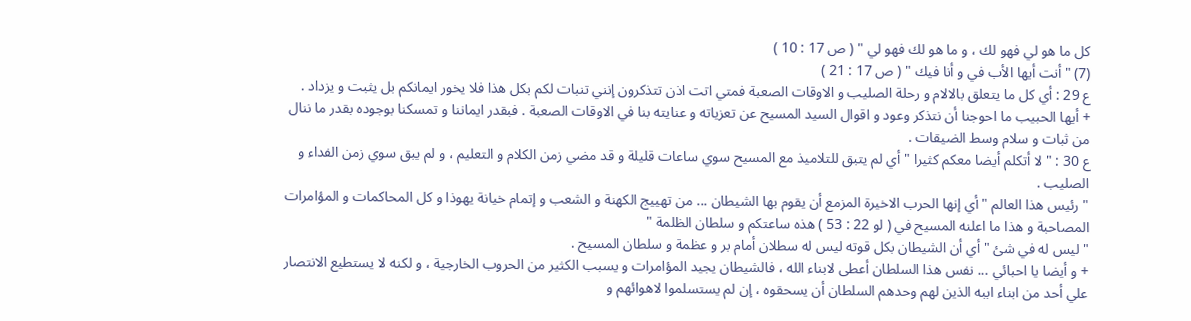كل ما هو لي فهو لك ، و ما هو لك فهو لي " ( ص 17 : 10 )
(7) " أنت أيها الأب في و أنا فيك " ( ص 17 : 21 )
ع 29 : أي كل ما يتعلق بالالام و رحلة الصليب و الاوقات الصعبة فمتي اتت اذن تتذكرون إنني تنبات لكم بكل هذا فلا يخور ايمانكم بل يثبت و يزداد .
+ أيها الحبيب ما احوجنا أن نتذكر وعود و اقوال السيد المسيح عن تعزياته و عنايته بنا في الاوقات الصعبة . فبقدر ايماننا و تمسكنا بوجوده بقدر ما ننال من ثبات و سلام وسط الضيقات .
ع 30 : " لا أتكلم أيضا معكم كثيرا " أي لم يتبق للتلاميذ مع المسيح سوي ساعات قليلة و قد مضي زمن الكلام و التعليم ، و لم يبق سوي زمن الفداء و الصليب .
" رئيس هذا العالم " أي إنها الحرب الاخيرة المزمع أن يقوم بها الشيطان ... من تهييج الكهنة و الشعب و إتمام خيانة يهوذا و كل المحاكمات و المؤامرات المصاحبة و هذا ما اعلنه المسيح في ( لو 22 : 53 ) هذه ساعتكم و سلطان الظلمة "
" ليس له في شئ " أي أن الشيطان بكل قوته ليس له سطلان أمام بر و عظمة و سلطان المسيح .
+ و أيضا يا احبائي ... نفس هذا السلطان أعطى لابناء الله ، فالشيطان يجيد المؤامرات و يسبب الكثير من الحروب الخارجية ، و لكنه لا يستطيع الانتصار علي أحد من ابناء اببه الذين لهم وحدهم السلطان أن يسحقوه ، إن لم يستسلموا لاهوائهم و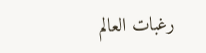رغبات العالم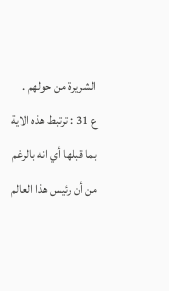الشريرة من حولهم .
ع 31 : ترتبط هذه الاية بما قبلها أي انه بالرغم من أن رئيس هذا العالم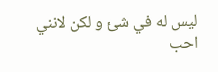ليس له في شئ و لكن لانني احب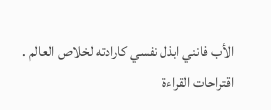الأب فانني ابذل نفسي كارادته لخلاص العالم .
اقتراحات القراءة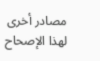مصادر أخرى لهذا الإصحاح